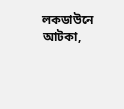লকডাউনে আটকা,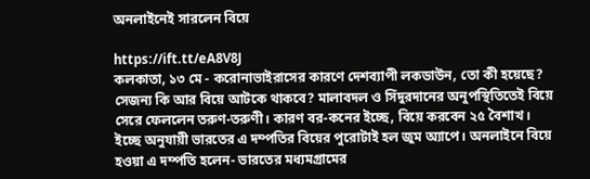অনলাইনেই সারলেন বিয়ে

https://ift.tt/eA8V8J
কলকাতা, ১৩ মে - করোনাভাইরাসের কারণে দেশব্যাপী লকডাউন, তো কী হয়েছে? সেজন্য কি আর বিয়ে আটকে থাকবে? মালাবদল ও সিঁদুরদানের অনুপস্থিতিতেই বিয়ে সেরে ফেললেন তরুণ-তরুণী। কারণ বর-কনের ইচ্ছে, বিয়ে করবেন ২৫ বৈশাখ। ইচ্ছে অনুযায়ী ভারতের এ দম্পতির বিয়ের পুরোটাই হল জুম অ্যাপে। অনলাইনে বিয়ে হওয়া এ দম্পতি হলেন- ভারতের মধ্যমগ্রামের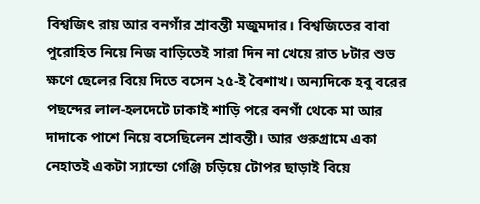বিশ্বজিৎ রায় আর বনগাঁর শ্রাবন্তী মজুমদার। বিশ্বজিতের বাবা পুরোহিত নিয়ে নিজ বাড়িতেই সারা দিন না খেয়ে রাত ৮টার শুভ ক্ষণে ছেলের বিয়ে দিতে বসেন ২৫-ই বৈশাখ। অন্যদিকে হবু বরের পছন্দের লাল-হলদেটে ঢাকাই শাড়ি পরে বনগাঁ থেকে মা আর দাদাকে পাশে নিয়ে বসেছিলেন শ্রাবন্তী। আর গুরুগ্রামে একা নেহাতই একটা স্যান্ডো গেঞ্জি চড়িয়ে টোপর ছাড়াই বিয়ে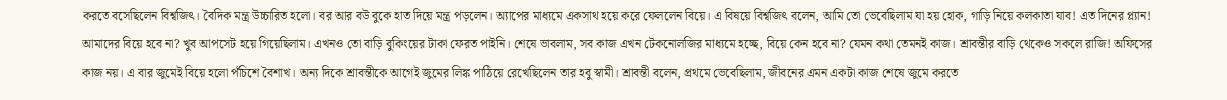করতে বসেছিলেন বিশ্বজিৎ। বৈদিক মন্ত্র উচ্চারিত হলো। বর আর বউ বুকে হাত দিয়ে মন্ত্র পড়লেন। অ্যাপের মাধ্যমে একসাথ হয়ে করে ফেললেন বিয়ে। এ বিষয়ে বিশ্বজিৎ বলেন, আমি তো ভেবেছিলাম যা হয় হোক, গাড়ি নিয়ে কলকাতা যাব! এত দিনের প্ল্যান! আমাদের বিয়ে হবে না? খুব আপসেট হয়ে গিয়েছিলাম। এখনও তো বাড়ি বুকিংয়ের টাকা ফেরত পাইনি। শেষে ভাবলাম, সব কাজ এখন টেকনোলজির মাধ্যমে হচ্ছে, বিয়ে কেন হবে না? যেমন কথা তেমনই কাজ। শ্রাবন্তীর বাড়ি থেকেও সকলে রাজি! অফিসের কাজ নয়। এ বার জুমেই বিয়ে হলো পঁচিশে বৈশাখ। অন্য দিকে শ্রাবন্তীকে আগেই জুমের লিঙ্ক পাঠিয়ে রেখেছিলেন তার হবু স্বামী। শ্রাবন্তী বলেন, প্রথমে ভেবেছিলাম, জীবনের এমন একটা কাজ শেষে জুমে করতে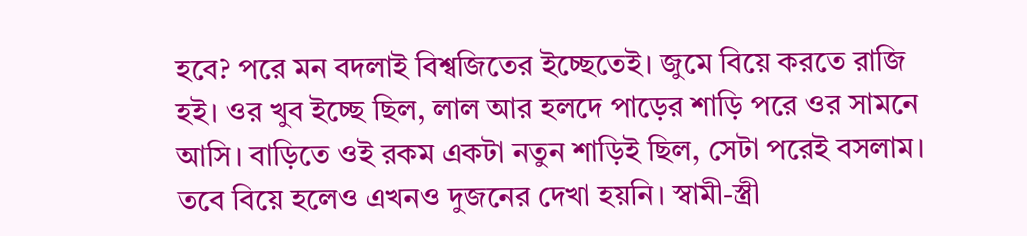হবে? পরে মন বদলাই বিশ্বজিতের ইচ্ছেতেই। জুমে বিয়ে করতে রাজি হই। ওর খুব ইচ্ছে ছিল, লাল আর হলদে পাড়ের শাড়ি পরে ওর সামনে আসি। বাড়িতে ওই রকম একটা নতুন শাড়িই ছিল, সেটা পরেই বসলাম। তবে বিয়ে হলেও এখনও দুজনের দেখা হয়নি। স্বামী-স্ত্রী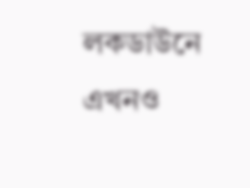লকডাউনে এখনও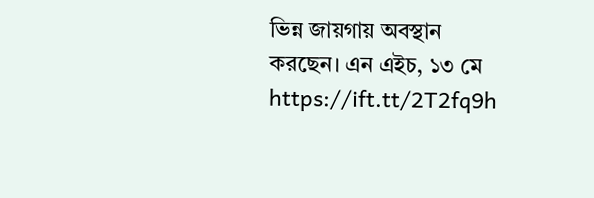ভিন্ন জায়গায় অবস্থান করছেন। এন এইচ, ১৩ মে
https://ift.tt/2T2fq9h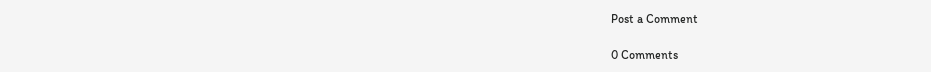Post a Comment

0 Comments